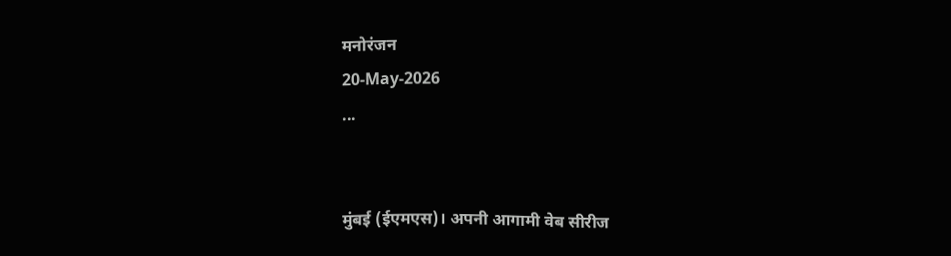मनोरंजन
20-May-2026
...


मुंबई (ईएमएस)। अपनी आगामी वेब सीरीज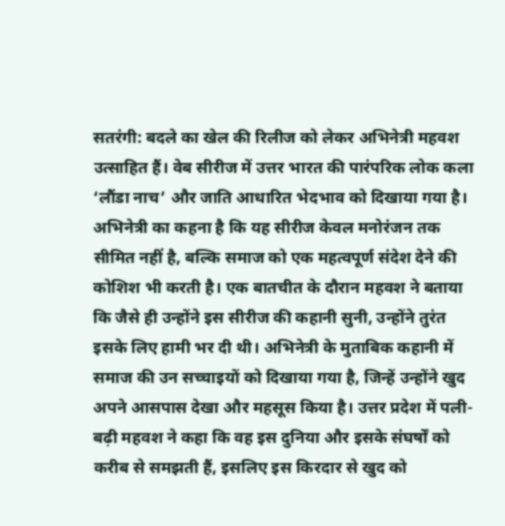सतरंगी: बदले का खेल की रिलीज को लेकर अभिनेत्री महवश उत्साहित हैं। वेब सीरीज में उत्तर भारत की पारंपरिक लोक कला ‘लौंडा नाच’ और जाति आधारित भेदभाव को दिखाया गया है। अभिनेत्री का कहना है कि यह सीरीज केवल मनोरंजन तक सीमित नहीं है, बल्कि समाज को एक महत्वपूर्ण संदेश देने की कोशिश भी करती है। एक बातचीत के दौरान महवश ने बताया कि जैसे ही उन्होंने इस सीरीज की कहानी सुनी, उन्होंने तुरंत इसके लिए हामी भर दी थी। अभिनेत्री के मुताबिक कहानी में समाज की उन सच्चाइयों को दिखाया गया है, जिन्हें उन्होंने खुद अपने आसपास देखा और महसूस किया है। उत्तर प्रदेश में पली-बढ़ी महवश ने कहा कि वह इस दुनिया और इसके संघर्षों को करीब से समझती हैं, इसलिए इस किरदार से खुद को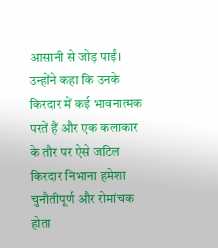आसानी से जोड़ पाईं। उन्होंने कहा कि उनके किरदार में कई भावनात्मक परतें हैं और एक कलाकार के तौर पर ऐसे जटिल किरदार निभाना हमेशा चुनौतीपूर्ण और रोमांचक होता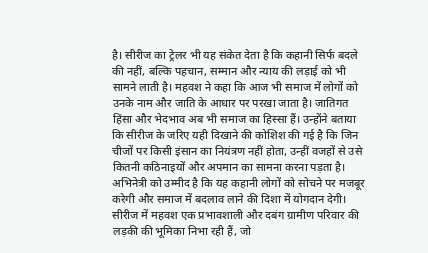है। सीरीज का ट्रेलर भी यह संकेत देता है कि कहानी सिर्फ बदले की नहीं, बल्कि पहचान, सम्मान और न्याय की लड़ाई को भी सामने लाती है। महवश ने कहा कि आज भी समाज में लोगों को उनके नाम और जाति के आधार पर परखा जाता है। जातिगत हिंसा और भेदभाव अब भी समाज का हिस्सा हैं। उन्होंने बताया कि सीरीज के जरिए यही दिखाने की कोशिश की गई है कि जिन चीजों पर किसी इंसान का नियंत्रण नहीं होता, उन्हीं वजहों से उसे कितनी कठिनाइयों और अपमान का सामना करना पड़ता है। अभिनेत्री को उम्मीद है कि यह कहानी लोगों को सोचने पर मजबूर करेगी और समाज में बदलाव लाने की दिशा में योगदान देगी। सीरीज में महवश एक प्रभावशाली और दबंग ग्रामीण परिवार की लड़की की भूमिका निभा रही हैं, जो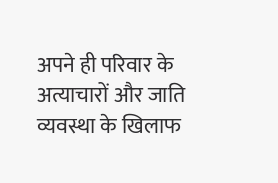अपने ही परिवार के अत्याचारों और जाति व्यवस्था के खिलाफ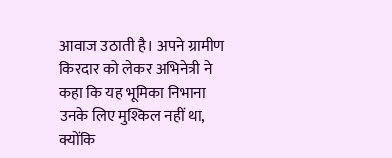आवाज उठाती है। अपने ग्रामीण किरदार को लेकर अभिनेत्री ने कहा कि यह भूमिका निभाना उनके लिए मुश्किल नहीं था, क्योंकि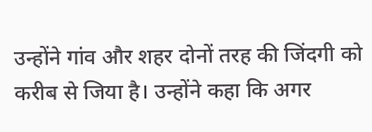उन्होंने गांव और शहर दोनों तरह की जिंदगी को करीब से जिया है। उन्होंने कहा कि अगर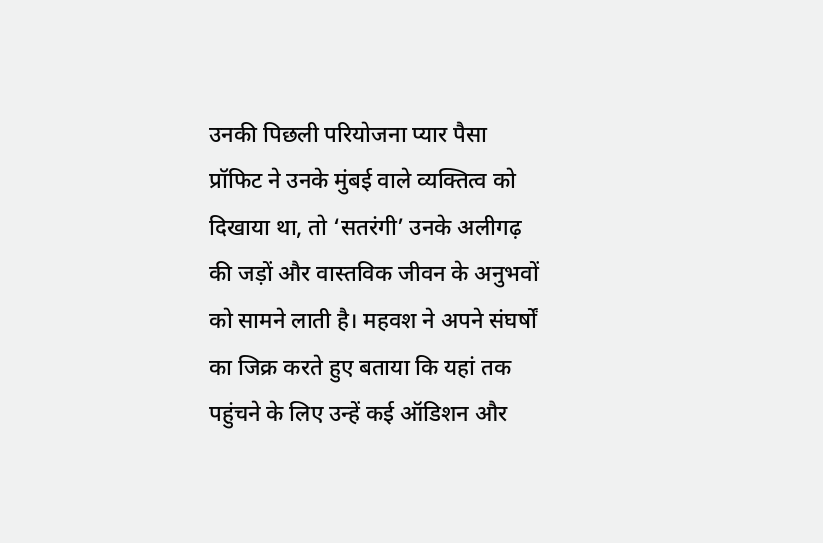उनकी पिछली परियोजना प्यार पैसा प्रॉफिट ने उनके मुंबई वाले व्यक्तित्व को दिखाया था, तो ‘सतरंगी’ उनके अलीगढ़ की जड़ों और वास्तविक जीवन के अनुभवों को सामने लाती है। महवश ने अपने संघर्षों का जिक्र करते हुए बताया कि यहां तक पहुंचने के लिए उन्हें कई ऑडिशन और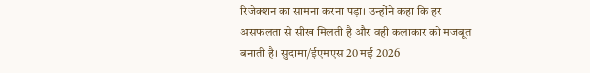रिजेक्शन का सामना करना पड़ा। उन्होंने कहा कि हर असफलता से सीख मिलती है और वही कलाकार को मजबूत बनाती है। सुदामा/ईएमएस 20 मई 2026